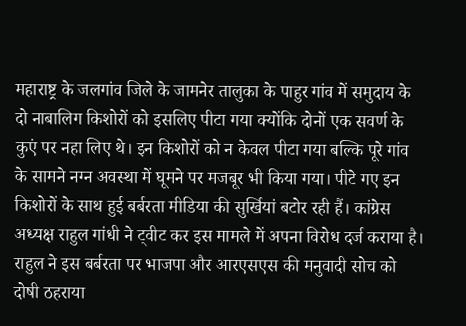महाराष्ट्र के जलगांव जिले के जामनेर तालुका के पाहुर गांव में समुदाय के दो नाबालिग किशोरों को इसलिए पीटा गया क्योंकि दोनों एक सवर्ण के कुएं पर नहा लिए थे। इन किशोरों को न केवल पीटा गया बल्कि पूरे गांव के सामने नग्न अवस्था में घूमने पर मजबूर भी किया गया। पीटे गए इन किशोरों के साथ हुई बर्बरता मीडिया की सुर्खियां बटोर रही हैं। कांग्रेस अध्यक्ष राहुल गांधी ने ट्वीट कर इस मामले में अपना विरोध दर्ज कराया है। राहुल ने इस बर्बरता पर भाजपा और आरएसएस की मनुवादी सोच को दोषी ठहराया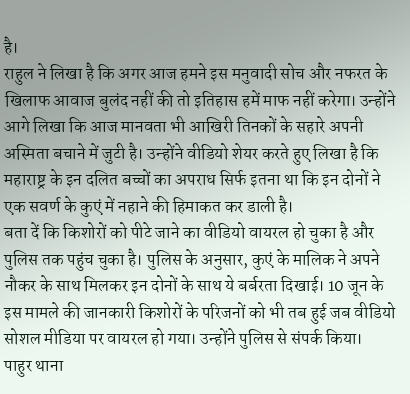है।
राहुल ने लिखा है कि अगर आज हमने इस मनुवादी सोच और नफरत के खिलाफ आवाज बुलंद नहीं की तो इतिहास हमें माफ नहीं करेगा। उन्होंने आगे लिखा कि आज मानवता भी आखिरी तिनकों के सहारे अपनी अस्मिता बचाने में जुटी है। उन्होंने वीडियो शेयर करते हुए लिखा है कि महाराष्ट्र के इन दलित बच्चों का अपराध सिर्फ इतना था कि इन दोनों ने एक सवर्ण के कुएं में नहाने की हिमाकत कर डाली है।
बता दें कि किशोरों को पीटे जाने का वीडियो वायरल हो चुका है और पुलिस तक पहुंच चुका है। पुलिस के अनुसार, कुएं के मालिक ने अपने नौकर के साथ मिलकर इन दोनों के साथ ये बर्बरता दिखाई। 10 जून के इस मामले की जानकारी किशोरों के परिजनों को भी तब हुई जब वीडियो सोशल मीडिया पर वायरल हो गया। उन्होंने पुलिस से संपर्क किया।
पाहुर थाना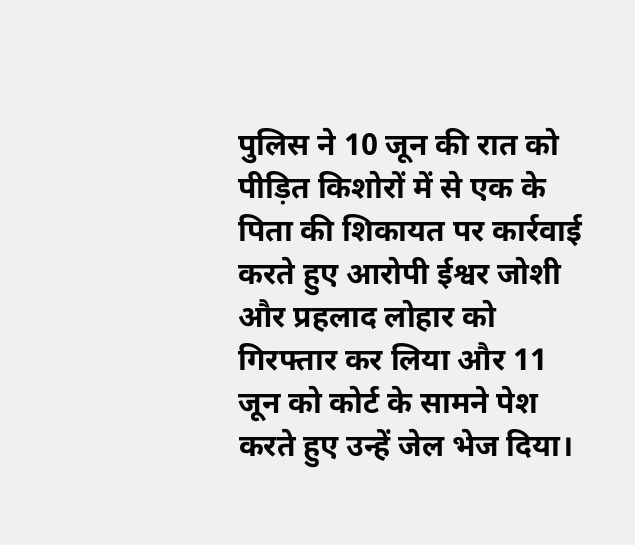पुलिस ने 10 जून की रात को पीड़ित किशोरों में से एक के पिता की शिकायत पर कार्रवाई करते हुए आरोपी ईश्वर जोशी और प्रहलाद लोहार को गिरफ्तार कर लिया और 11 जून को कोर्ट के सामने पेश करते हुए उन्हें जेल भेज दिया।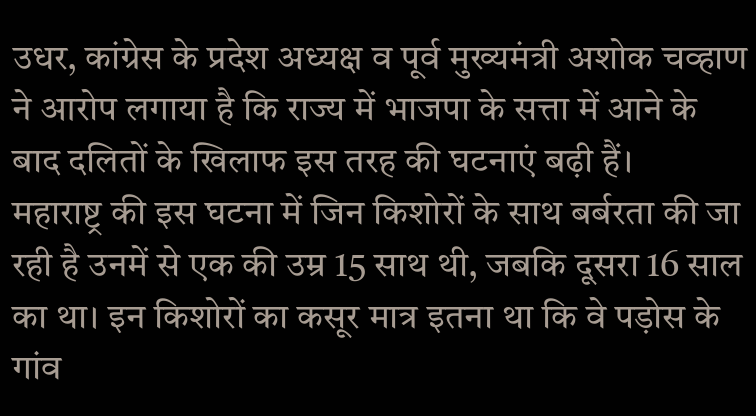उधर, कांग्रेस के प्रदेश अध्यक्ष व पूर्व मुख्यमंत्री अशोक चव्हाण ने आरोप लगाया है कि राज्य में भाजपा के सत्ता में आने के बाद दलितों के खिलाफ इस तरह की घटनाएं बढ़ी हैं।
महाराष्ट्र की इस घटना में जिन किशोरों के साथ बर्बरता की जा रही है उनमें से एक की उम्र 15 साथ थी, जबकि दूसरा 16 साल का था। इन किशोरों का कसूर मात्र इतना था कि वे पड़ोस के गांव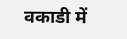वकाडी में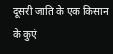दूसरी जाति के एक किसान के कुएं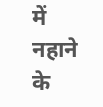में नहाने के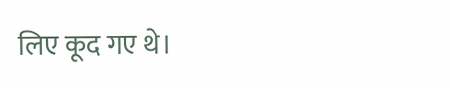लिए कूद गए थे।